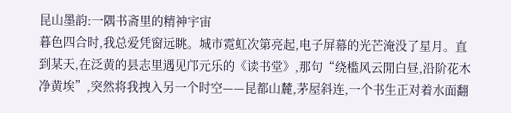昆山墨韵:一隅书斋里的精神宇宙
暮色四合时,我总爱凭窗远眺。城市霓虹次第亮起,电子屏幕的光芒淹没了星月。直到某天,在泛黄的县志里遇见邝元乐的《读书堂》,那句“绕槛风云閒白昼,沿阶花木净黄埃”,突然将我拽入另一个时空——昆都山麓,茅屋斜连,一个书生正对着水面翻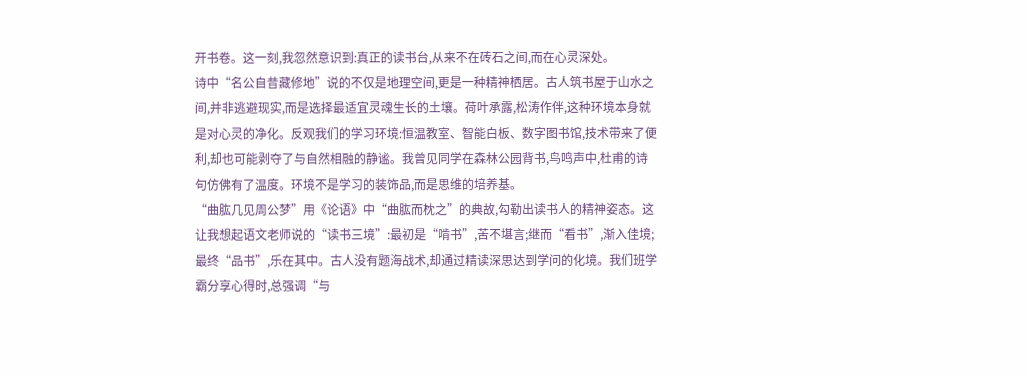开书卷。这一刻,我忽然意识到:真正的读书台,从来不在砖石之间,而在心灵深处。
诗中“名公自昔藏修地”说的不仅是地理空间,更是一种精神栖居。古人筑书屋于山水之间,并非逃避现实,而是选择最适宜灵魂生长的土壤。荷叶承露,松涛作伴,这种环境本身就是对心灵的净化。反观我们的学习环境:恒温教室、智能白板、数字图书馆,技术带来了便利,却也可能剥夺了与自然相融的静谧。我曾见同学在森林公园背书,鸟鸣声中,杜甫的诗句仿佛有了温度。环境不是学习的装饰品,而是思维的培养基。
“曲肱几见周公梦”用《论语》中“曲肱而枕之”的典故,勾勒出读书人的精神姿态。这让我想起语文老师说的“读书三境”:最初是“啃书”,苦不堪言;继而“看书”,渐入佳境;最终“品书”,乐在其中。古人没有题海战术,却通过精读深思达到学问的化境。我们班学霸分享心得时,总强调“与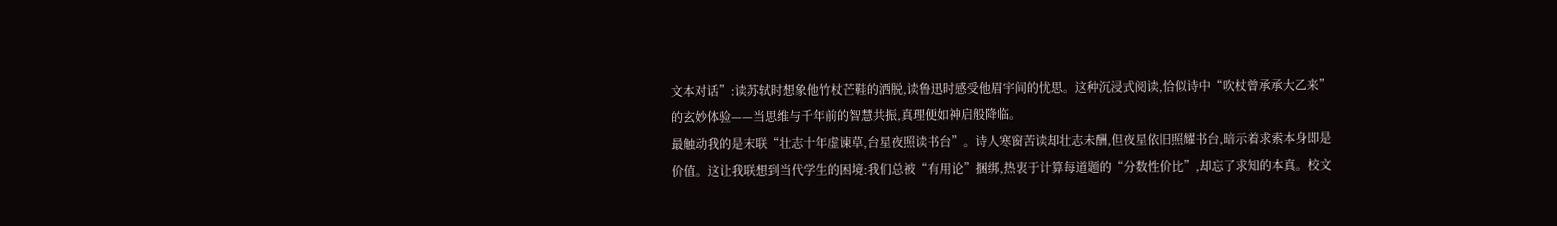文本对话”:读苏轼时想象他竹杖芒鞋的洒脱,读鲁迅时感受他眉宇间的忧思。这种沉浸式阅读,恰似诗中“吹杖曾承承大乙来”的玄妙体验——当思维与千年前的智慧共振,真理便如神启般降临。
最触动我的是末联“壮志十年虚谏草,台星夜照读书台”。诗人寒窗苦读却壮志未酬,但夜星依旧照耀书台,暗示着求索本身即是价值。这让我联想到当代学生的困境:我们总被“有用论”捆绑,热衷于计算每道题的“分数性价比”,却忘了求知的本真。校文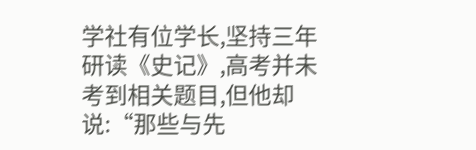学社有位学长,坚持三年研读《史记》,高考并未考到相关题目,但他却说:“那些与先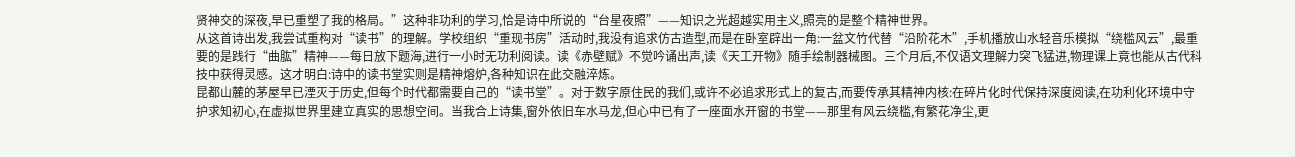贤神交的深夜,早已重塑了我的格局。”这种非功利的学习,恰是诗中所说的“台星夜照”——知识之光超越实用主义,照亮的是整个精神世界。
从这首诗出发,我尝试重构对“读书”的理解。学校组织“重现书房”活动时,我没有追求仿古造型,而是在卧室辟出一角:一盆文竹代替“沿阶花木”,手机播放山水轻音乐模拟“绕槛风云”,最重要的是践行“曲肱”精神——每日放下题海,进行一小时无功利阅读。读《赤壁赋》不觉吟诵出声,读《天工开物》随手绘制器械图。三个月后,不仅语文理解力突飞猛进,物理课上竟也能从古代科技中获得灵感。这才明白:诗中的读书堂实则是精神熔炉,各种知识在此交融淬炼。
昆都山麓的茅屋早已湮灭于历史,但每个时代都需要自己的“读书堂”。对于数字原住民的我们,或许不必追求形式上的复古,而要传承其精神内核:在碎片化时代保持深度阅读,在功利化环境中守护求知初心,在虚拟世界里建立真实的思想空间。当我合上诗集,窗外依旧车水马龙,但心中已有了一座面水开窗的书堂——那里有风云绕槛,有繁花净尘,更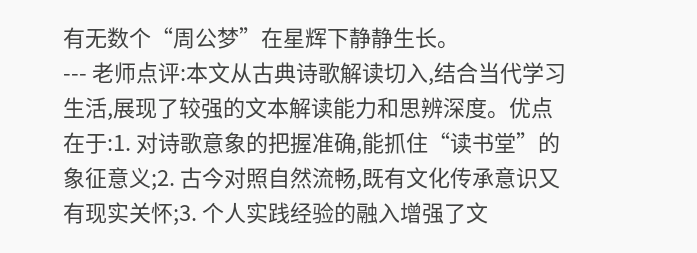有无数个“周公梦”在星辉下静静生长。
--- 老师点评:本文从古典诗歌解读切入,结合当代学习生活,展现了较强的文本解读能力和思辨深度。优点在于:1. 对诗歌意象的把握准确,能抓住“读书堂”的象征意义;2. 古今对照自然流畅,既有文化传承意识又有现实关怀;3. 个人实践经验的融入增强了文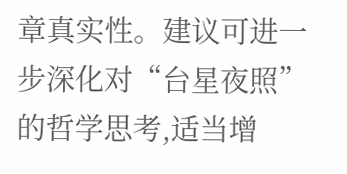章真实性。建议可进一步深化对“台星夜照”的哲学思考,适当增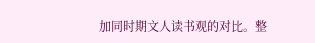加同时期文人读书观的对比。整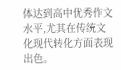体达到高中优秀作文水平,尤其在传统文化现代转化方面表现出色。